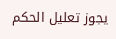يجوز تعليل الحكم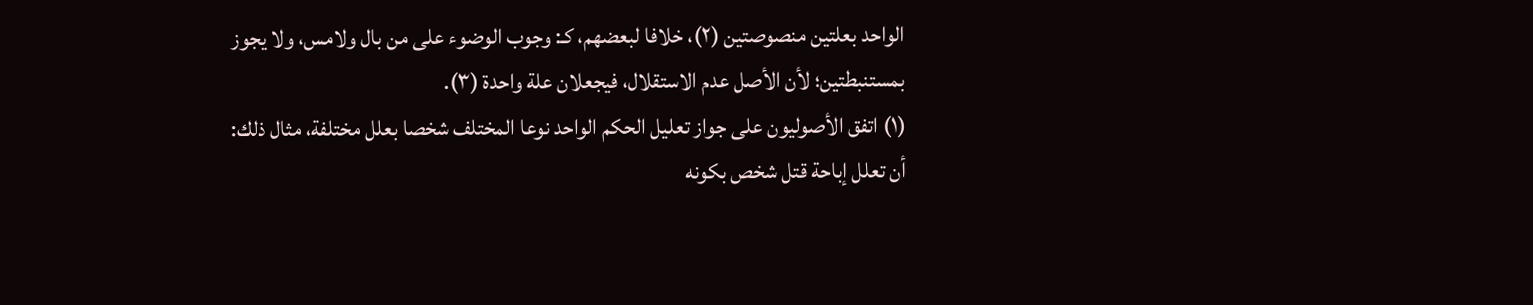الواحد بعلتين منصوصتين (٢)، خلافا لبعضهم، كـ: وجوب الوضوء على من بال ولامس، ولا يجوز بمستنبطتين؛ لأن الأصل عدم الاستقلال، فيجعلان علة واحدة (٣).
(١) اتفق الأصوليون على جواز تعليل الحكم الواحد نوعا المختلف شخصا بعلل مختلفة، مثال ذلك: أن تعلل إباحة قتل شخص بكونه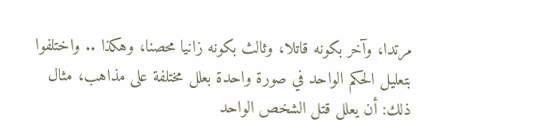مرتدا، وآخر بكونه قاتلا، وثالث بكونه زانيا محصنا، وهكذا .. واختلفوا بتعليل الحكم الواحد في صورة واحدة بعلل مختلفة على مذاهب، مثال ذلك: أن يعلل قتل الشخص الواحد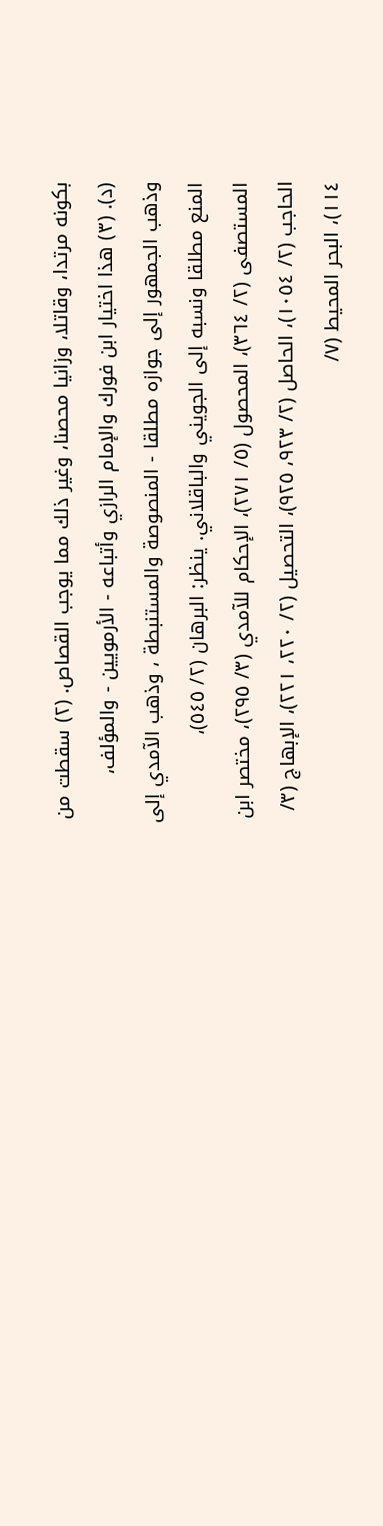بكونه مرتدا، وقاتلا، وزانيا محصنا، وغير ذلك مما يوجب القصاص. (٢) سقطت من (د). (٣) هذا اختيار ابن فورك والإمام الرازي وأتباعه - الأرمويين - والمؤلف، وذهب الجمهور إلى جوازه مطلقا - المنصوصة والمستنبطة ، وذهب الآمدي إلى المنع مطلقا ونسبه إلى الجويني والباقلاني. ينظر: البرهان (٢/ ٥٤٥)، المستصفى (٢/ ٣٦٤)، المحصول (٥/ ٢٧١)، الإحكام للآمدي (٣/ ٢٩٥)، مختصر ابن الحاجب (٢/ ١٠٥٤)، الحاصل (٢/ ٩٢٣، ٩٢٥)، التحصيل (٢/ ٢٢٠، ٢٢١)، الإبهاج (٣/ ١١٤)، البحر المحيط (٧/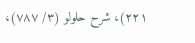٢٢١)، شرح حلولو (٣/ ٧٨٧)،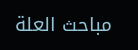مباحث العلة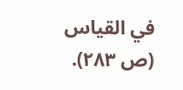في القياس (ص ٢٨٣).